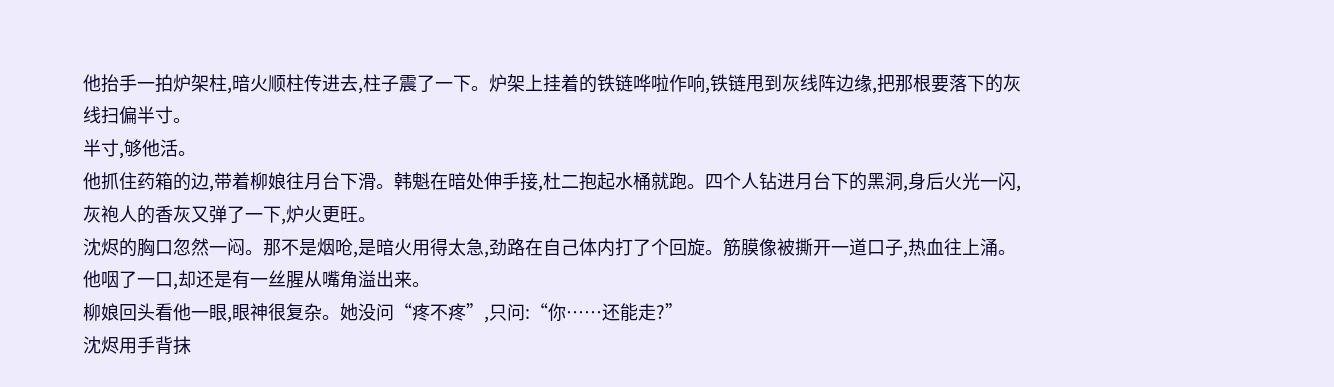他抬手一拍炉架柱,暗火顺柱传进去,柱子震了一下。炉架上挂着的铁链哗啦作响,铁链甩到灰线阵边缘,把那根要落下的灰线扫偏半寸。
半寸,够他活。
他抓住药箱的边,带着柳娘往月台下滑。韩魁在暗处伸手接,杜二抱起水桶就跑。四个人钻进月台下的黑洞,身后火光一闪,灰袍人的香灰又弹了一下,炉火更旺。
沈烬的胸口忽然一闷。那不是烟呛,是暗火用得太急,劲路在自己体内打了个回旋。筋膜像被撕开一道口子,热血往上涌。
他咽了一口,却还是有一丝腥从嘴角溢出来。
柳娘回头看他一眼,眼神很复杂。她没问“疼不疼”,只问:“你……还能走?”
沈烬用手背抹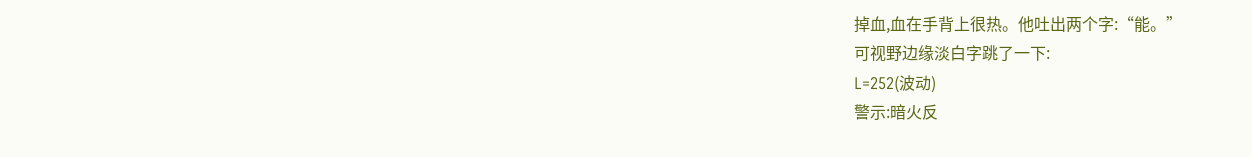掉血,血在手背上很热。他吐出两个字:“能。”
可视野边缘淡白字跳了一下:
L=252(波动)
警示:暗火反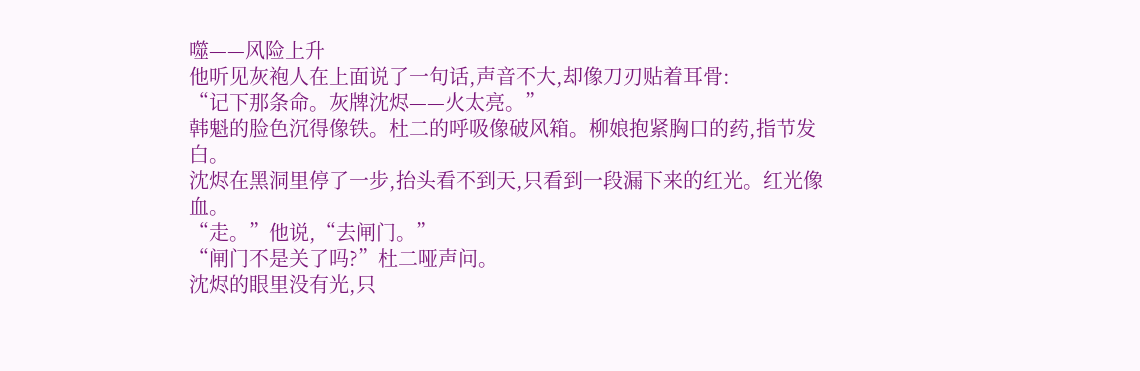噬——风险上升
他听见灰袍人在上面说了一句话,声音不大,却像刀刃贴着耳骨:
“记下那条命。灰牌沈烬——火太亮。”
韩魁的脸色沉得像铁。杜二的呼吸像破风箱。柳娘抱紧胸口的药,指节发白。
沈烬在黑洞里停了一步,抬头看不到天,只看到一段漏下来的红光。红光像血。
“走。”他说,“去闸门。”
“闸门不是关了吗?”杜二哑声问。
沈烬的眼里没有光,只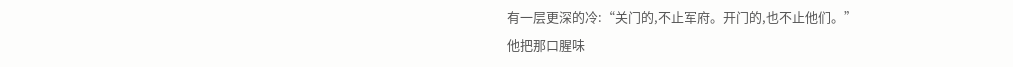有一层更深的冷:“关门的,不止军府。开门的,也不止他们。”
他把那口腥味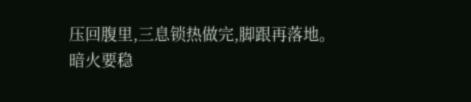压回腹里,三息锁热做完,脚跟再落地。
暗火要稳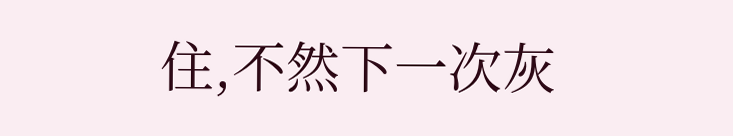住,不然下一次灰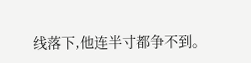线落下,他连半寸都争不到。